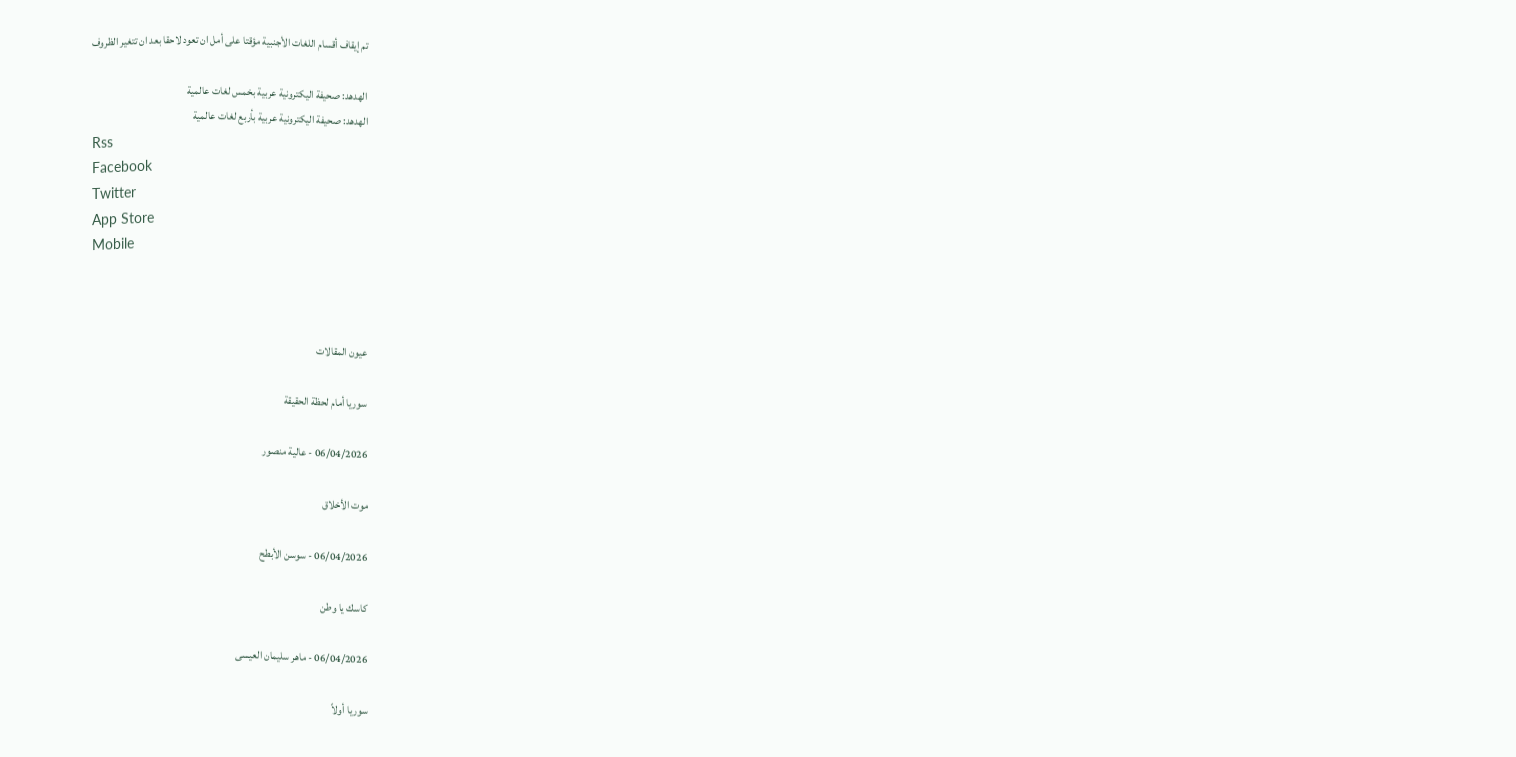تم إيقاف أقسام اللغات الأجنبية مؤقتا على أمل ان تعود لاحقا بعد ان تتغير الظروف

الهدهد: صحيفة اليكترونية عربية بخمس لغات عالمية
الهدهد: صحيفة اليكترونية عربية بأربع لغات عالمية
Rss
Facebook
Twitter
App Store
Mobile



عيون المقالات

سوريا أمام لحظة الحقيقة

06/04/2026 - عالية منصور

موت الأخلاق

06/04/2026 - سوسن الأبطح

كاسك يا وطن

06/04/2026 - ماهر سليمان العيسى

سوريا أولاً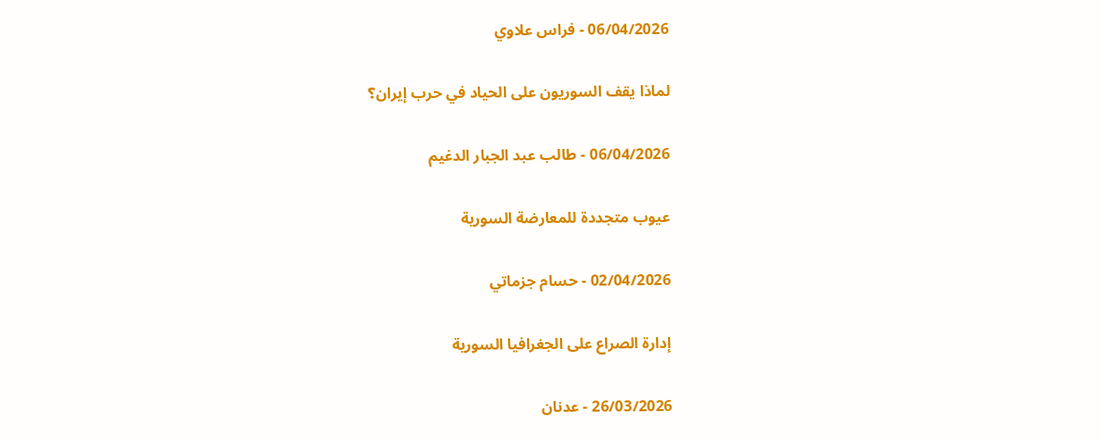06/04/2026 - فراس علاوي

لماذا يقف السوريون على الحياد في حرب إيران؟

06/04/2026 - طالب عبد الجبار الدغيم

عيوب متجددة للمعارضة السورية

02/04/2026 - حسام جزماتي

إدارة الصراع على الجغرافيا السورية

26/03/2026 - عدنان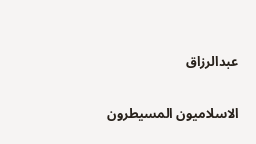عبدالرزاق


الاسلاميون المسيطرون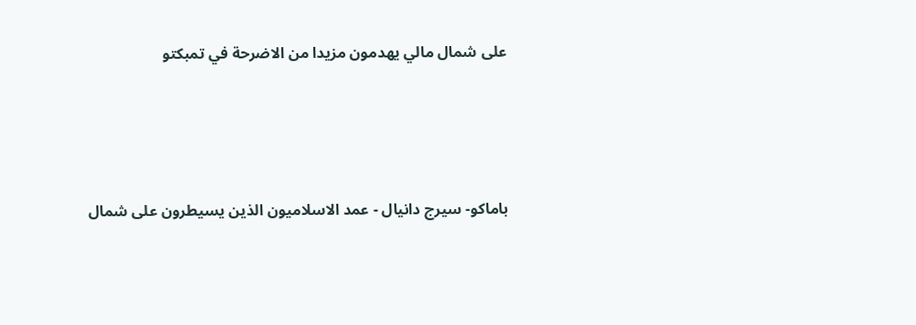على شمال مالي يهدمون مزيدا من الاضرحة في تمبكتو




باماكو- سيرج دانيال - عمد الاسلاميون الذين يسيطرون على شمال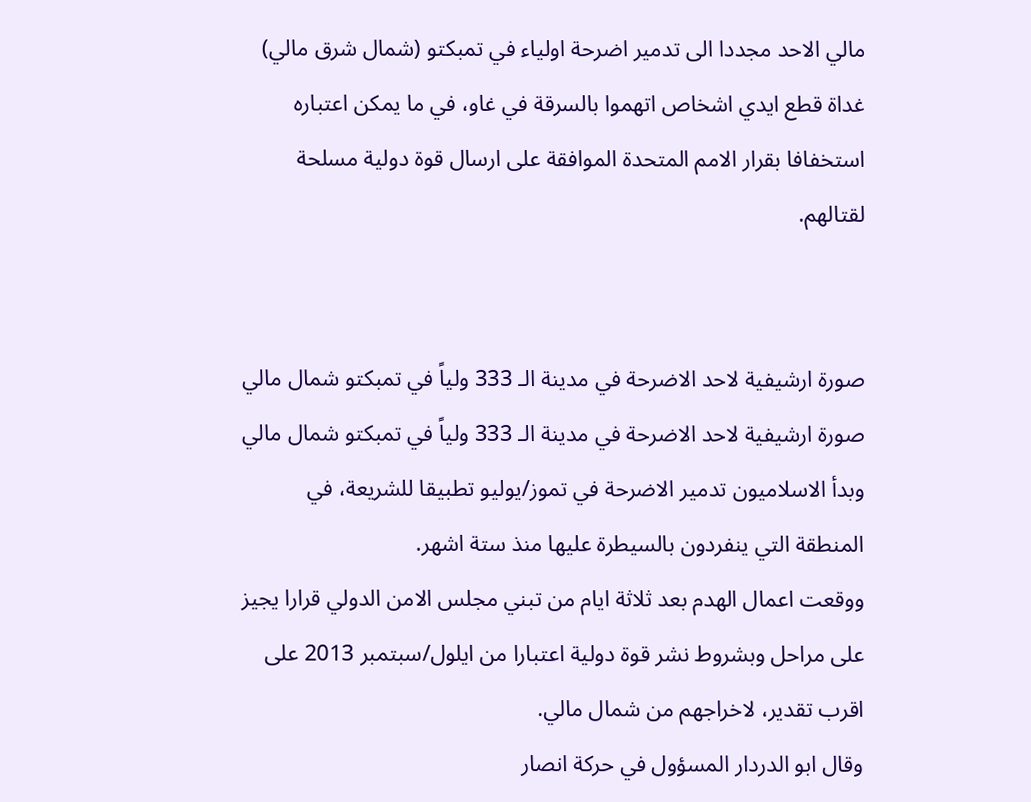مالي الاحد مجددا الى تدمير اضرحة اولياء في تمبكتو (شمال شرق مالي) غداة قطع ايدي اشخاص اتهموا بالسرقة في غاو، في ما يمكن اعتباره استخفافا بقرار الامم المتحدة الموافقة على ارسال قوة دولية مسلحة لقتالهم.


صورة ارشيفية لاحد الاضرحة في مدينة الـ 333 ولياً في تمبكتو شمال مالي
صورة ارشيفية لاحد الاضرحة في مدينة الـ 333 ولياً في تمبكتو شمال مالي
وبدأ الاسلاميون تدمير الاضرحة في تموز/يوليو تطبيقا للشريعة، في المنطقة التي ينفردون بالسيطرة عليها منذ ستة اشهر.
ووقعت اعمال الهدم بعد ثلاثة ايام من تبني مجلس الامن الدولي قرارا يجيز على مراحل وبشروط نشر قوة دولية اعتبارا من ايلول/سبتمبر 2013 على اقرب تقدير، لاخراجهم من شمال مالي.
وقال ابو الدردار المسؤول في حركة انصار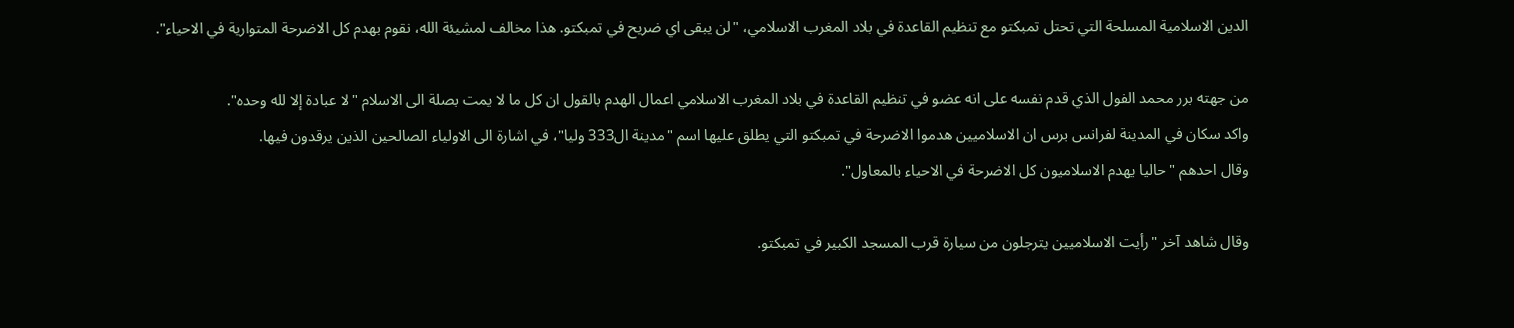الدين الاسلامية المسلحة التي تحتل تمبكتو مع تنظيم القاعدة في بلاد المغرب الاسلامي، "لن يبقى اي ضريح في تمبكتو. هذا مخالف لمشيئة الله، نقوم بهدم كل الاضرحة المتوارية في الاحياء".

من جهته برر محمد الفول الذي قدم نفسه على انه عضو في تنظيم القاعدة في بلاد المغرب الاسلامي اعمال الهدم بالقول ان كل ما لا يمت بصلة الى الاسلام "لا عبادة إلا لله وحده".
واكد سكان في المدينة لفرانس برس ان الاسلاميين هدموا الاضرحة في تمبكتو التي يطلق عليها اسم "مدينة ال333 وليا"، في اشارة الى الاولياء الصالحين الذين يرقدون فيها.
وقال احدهم "حاليا يهدم الاسلاميون كل الاضرحة في الاحياء بالمعاول".

وقال شاهد آخر "رأيت الاسلاميين يترجلون من سيارة قرب المسجد الكبير في تمبكتو.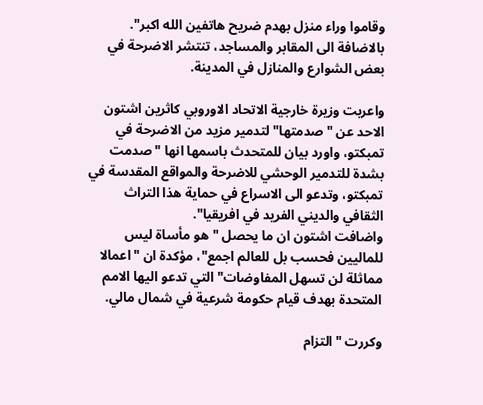وقاموا وراء منزل بهدم ضريح هاتفين الله اكبر".
بالاضافة الى المقابر والمساجد، تنتشر الاضرحة في بعض الشوارع والمنازل في المدينة.

واعربت وزيرة خارجية الاتحاد الاوروبي كاثرين اشتون الاحد عن "صدمتها" لتدمير مزيد من الاضرحة في تمبكتو، واورد بيان للمتحدث باسمها انها "صدمت بشدة للتدمير الوحشي للاضرحة والمواقع المقدسة في تمبكتو، وتدعو الى الاسراع في حماية هذا التراث الثقافي والديني الفريد في افريقيا".
واضافت اشتون ان ما يحصل "هو مأساة ليس للماليين فحسب بل للعالم اجمع"، مؤكدة ان "اعمالا مماثلة لن تسهل المفاوضات" التي تدعو اليها الامم المتحدة بهدف قيام حكومة شرعية في شمال مالي.

وكررت "التزام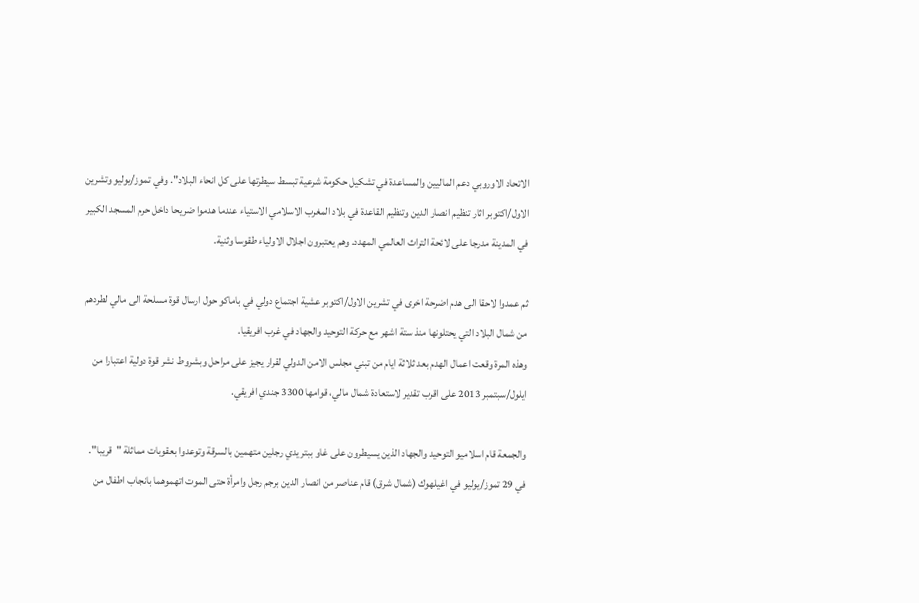الاتحاد الاوروبي دعم الماليين والمساعدة في تشكيل حكومة شرعية تبسط سيطرتها على كل انحاء البلاد". وفي تموز/يوليو وتشرين الاول/اكتوبر اثار تنظيم انصار الدين وتنظيم القاعدة في بلاد المغرب الاسلامي الاستياء عندما هدموا ضريحا داخل حرم المسجد الكبير في المدينة مدرجا على لائحة التراث العالمي المهدد. وهم يعتبرون اجلال الاولياء طقوسا وثنية.

ثم عمدوا لاحقا الى هدم اضرحة اخرى في تشرين الاول/اكتوبر عشية اجتماع دولي في باماكو حول ارسال قوة مسلحة الى مالي لطردهم من شمال البلاد التي يحتلونها منذ ستة اشهر مع حركة التوحيد والجهاد في غرب افريقيا.
وهذه المرة وقعت اعمال الهدم بعد ثلاثة ايام من تبني مجلس الامن الدولي لقرار يجيز على مراحل وبشروط نشر قوة دولية اعتبارا من ايلول/سبتمبر 2013 على اقرب تقدير لاستعادة شمال مالي، قوامها 3300 جندي افريقي.

والجمعة قام اسلاميو التوحيد والجهاد الذين يسيطرون على غاو ببتر يدي رجلين متهمين بالسرقة وتوعدوا بعقوبات مماثلة "قريبا".
في 29 تموز/يوليو في اغيلهوك (شمال شرق) قام عناصر من انصار الدين برجم رجل وامرأة حتى الموت اتهموهما بانجاب اطفال من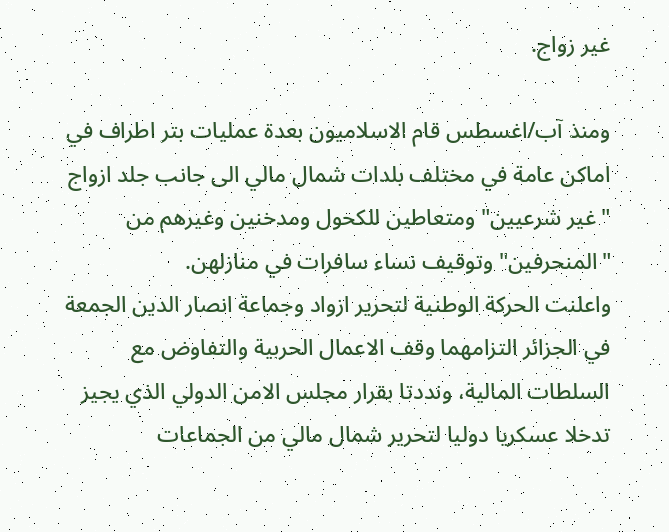غير زواج.

ومنذ آب/اغسطس قام الاسلاميون بعدة عمليات بتر اطراف في اماكن عامة في مختلف بلدات شمال مالي الى جانب جلد ازواج "غير شرعيين" ومتعاطين للكحول ومدخنين وغيرهم من "المنحرفين" وتوقيف نساء سافرات في منازلهن.
واعلنت الحركة الوطنية لتحرير ازواد وجماعة انصار الدين الجمعة في الجزائر التزامهما وقف الاعمال الحربية والتفاوض مع السلطات المالية، ونددتا بقرار مجلس الامن الدولي الذي يجيز تدخلا عسكريا دوليا لتحرير شمال مالي من الجماعات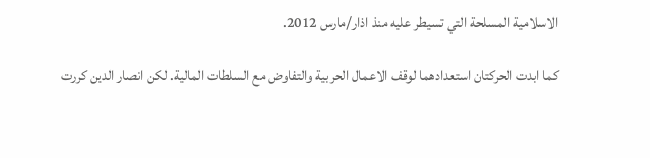الاسلامية المسلحة التي تسيطر عليه منذ اذار/مارس 2012.

كما ابدت الحركتان استعدادهما لوقف الاعمال الحربية والتفاوض مع السلطات المالية. لكن انصار الدين كررت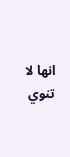انها لا تنوي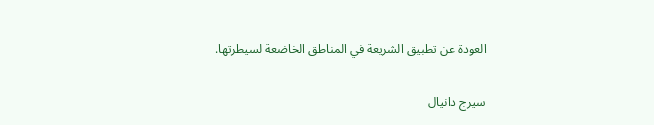العودة عن تطبيق الشريعة في المناطق الخاضعة لسيطرتها.

سيرج دانيال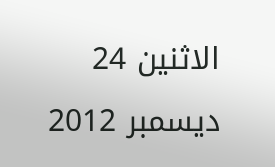الاثنين 24 ديسمبر 2012